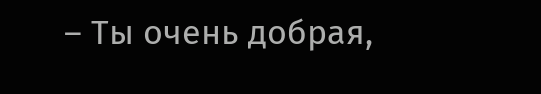– Ты очень добрая,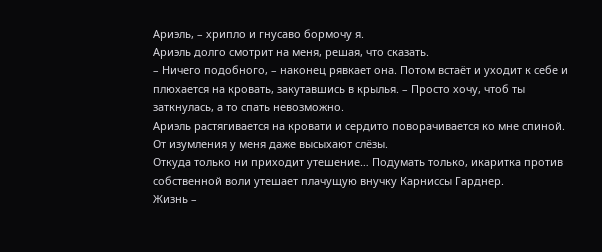Ариэль, – хрипло и гнусаво бормочу я.
Ариэль долго смотрит на меня, решая, что сказать.
– Ничего подобного, – наконец рявкает она. Потом встаёт и уходит к себе и плюхается на кровать, закутавшись в крылья. – Просто хочу, чтоб ты заткнулась, а то спать невозможно.
Ариэль растягивается на кровати и сердито поворачивается ко мне спиной.
От изумления у меня даже высыхают слёзы.
Откуда только ни приходит утешение… Подумать только, икаритка против собственной воли утешает плачущую внучку Карниссы Гарднер.
Жизнь –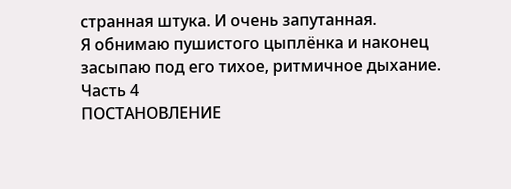странная штука. И очень запутанная.
Я обнимаю пушистого цыплёнка и наконец засыпаю под его тихое, ритмичное дыхание.
Часть 4
ПОСТАНОВЛЕНИЕ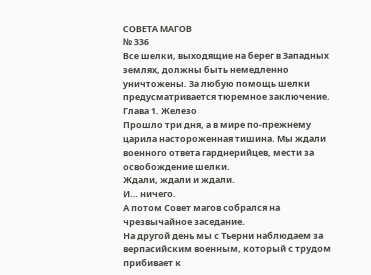СОВЕТА МАГОВ
№ 336
Все шелки, выходящие на берег в Западных землях, должны быть немедленно уничтожены. За любую помощь шелки предусматривается тюремное заключение.
Глава 1. Железо
Прошло три дня, а в мире по-прежнему царила настороженная тишина. Мы ждали военного ответа гарднерийцев, мести за освобождение шелки.
Ждали, ждали и ждали.
И… ничего.
А потом Совет магов собрался на чрезвычайное заседание.
На другой день мы с Тьерни наблюдаем за верпасийским военным, который с трудом прибивает к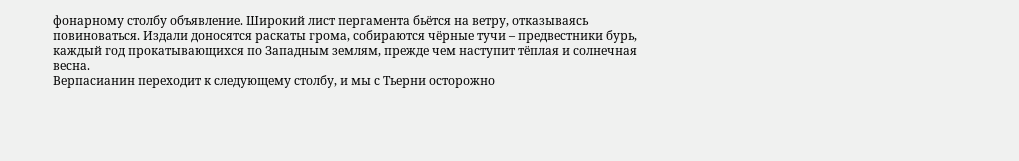фонарному столбу объявление. Широкий лист пергамента бьётся на ветру, отказываясь повиноваться. Издали доносятся раскаты грома, собираются чёрные тучи – предвестники бурь, каждый год прокатывающихся по Западным землям, прежде чем наступит тёплая и солнечная весна.
Верпасианин переходит к следующему столбу, и мы с Тьерни осторожно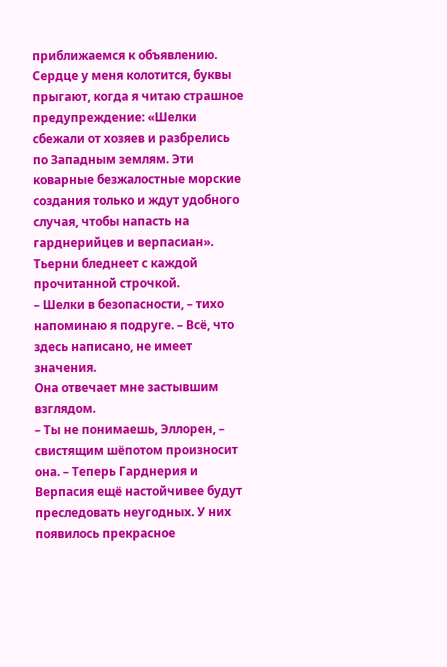приближаемся к объявлению. Сердце у меня колотится, буквы прыгают, когда я читаю страшное предупреждение: «Шелки сбежали от хозяев и разбрелись по Западным землям. Эти коварные безжалостные морские создания только и ждут удобного случая, чтобы напасть на гарднерийцев и верпасиан».
Тьерни бледнеет с каждой прочитанной строчкой.
– Шелки в безопасности, – тихо напоминаю я подруге. – Всё, что здесь написано, не имеет значения.
Она отвечает мне застывшим взглядом.
– Ты не понимаешь, Эллорен, – свистящим шёпотом произносит она. – Теперь Гарднерия и Верпасия ещё настойчивее будут преследовать неугодных. У них появилось прекрасное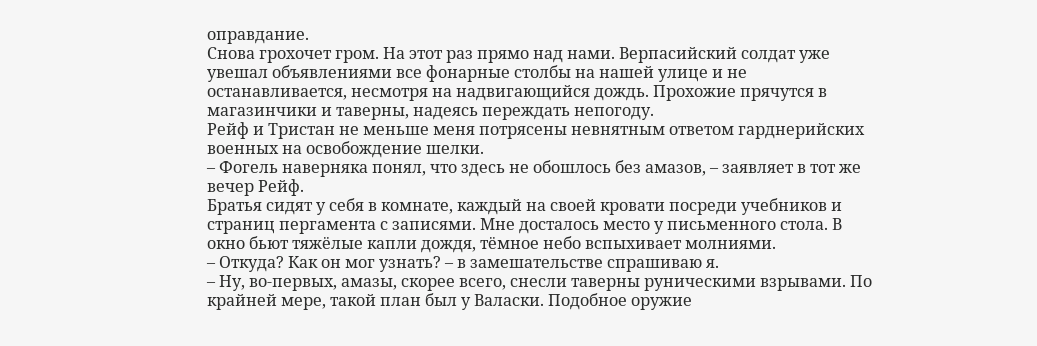оправдание.
Снова грохочет гром. На этот раз прямо над нами. Верпасийский солдат уже увешал объявлениями все фонарные столбы на нашей улице и не останавливается, несмотря на надвигающийся дождь. Прохожие прячутся в магазинчики и таверны, надеясь переждать непогоду.
Рейф и Тристан не меньше меня потрясены невнятным ответом гарднерийских военных на освобождение шелки.
– Фогель наверняка понял, что здесь не обошлось без амазов, – заявляет в тот же вечер Рейф.
Братья сидят у себя в комнате, каждый на своей кровати посреди учебников и страниц пергамента с записями. Мне досталось место у письменного стола. В окно бьют тяжёлые капли дождя, тёмное небо вспыхивает молниями.
– Откуда? Как он мог узнать? – в замешательстве спрашиваю я.
– Ну, во-первых, амазы, скорее всего, снесли таверны руническими взрывами. По крайней мере, такой план был у Валаски. Подобное оружие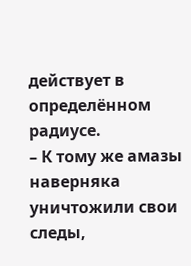действует в определённом радиусе.
– К тому же амазы наверняка уничтожили свои следы,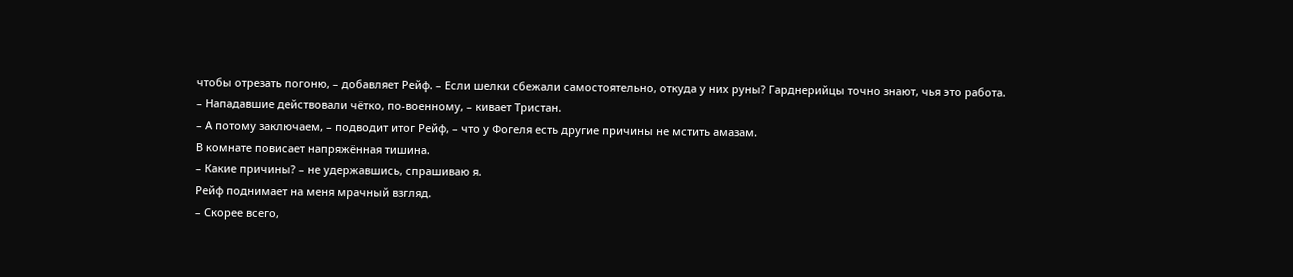чтобы отрезать погоню, – добавляет Рейф. – Если шелки сбежали самостоятельно, откуда у них руны? Гарднерийцы точно знают, чья это работа.
– Нападавшие действовали чётко, по-военному, – кивает Тристан.
– А потому заключаем, – подводит итог Рейф, – что у Фогеля есть другие причины не мстить амазам.
В комнате повисает напряжённая тишина.
– Какие причины? – не удержавшись, спрашиваю я.
Рейф поднимает на меня мрачный взгляд.
– Скорее всего,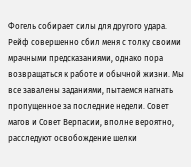Фогель собирает силы для другого удара.
Рейф совершенно сбил меня с толку своими мрачными предсказаниями, однако пора возвращаться к работе и обычной жизни. Мы все завалены заданиями, пытаемся нагнать пропущенное за последние недели. Совет магов и Совет Верпасии, вполне вероятно, расследуют освобождение шелки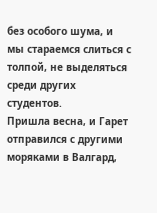без особого шума, и мы стараемся слиться с толпой, не выделяться среди других студентов.
Пришла весна, и Гарет отправился с другими моряками в Валгард,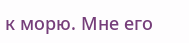к морю. Мне его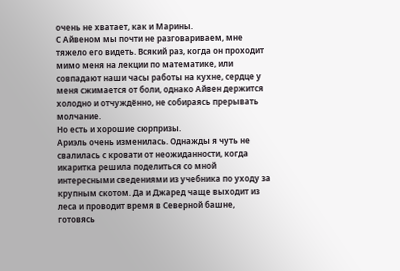очень не хватает, как и Марины.
С Айвеном мы почти не разговариваем, мне тяжело его видеть. Всякий раз, когда он проходит мимо меня на лекции по математике, или совпадают наши часы работы на кухне, сердце у меня сжимается от боли, однако Айвен держится холодно и отчуждённо, не собираясь прерывать молчание.
Но есть и хорошие сюрпризы.
Ариэль очень изменилась. Однажды я чуть не свалилась с кровати от неожиданности, когда икаритка решила поделиться со мной интересными сведениями из учебника по уходу за крупным скотом. Да и Джаред чаще выходит из леса и проводит время в Северной башне, готовясь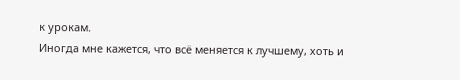к урокам.
Иногда мне кажется, что всё меняется к лучшему, хоть и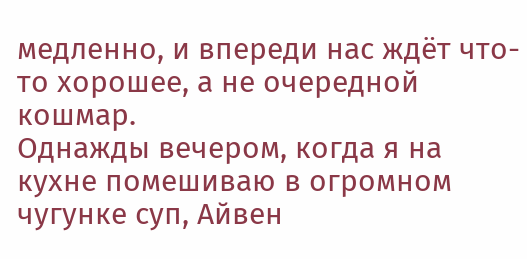медленно, и впереди нас ждёт что-то хорошее, а не очередной кошмар.
Однажды вечером, когда я на кухне помешиваю в огромном чугунке суп, Айвен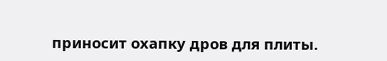приносит охапку дров для плиты.